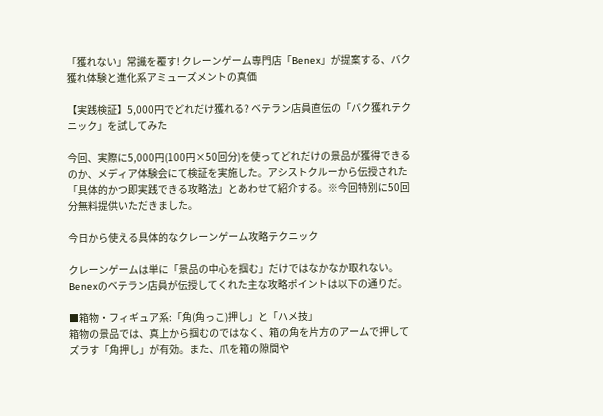「獲れない」常識を覆す! クレーンゲーム専門店「Benex」が提案する、バク獲れ体験と進化系アミューズメントの真価

【実践検証】5,000円でどれだけ獲れる? ベテラン店員直伝の「バク獲れテクニック」を試してみた

今回、実際に5,000円(100円×50回分)を使ってどれだけの景品が獲得できるのか、メディア体験会にて検証を実施した。アシストクルーから伝授された「具体的かつ即実践できる攻略法」とあわせて紹介する。※今回特別に50回分無料提供いただきました。

今日から使える具体的なクレーンゲーム攻略テクニック

クレーンゲームは単に「景品の中心を掴む」だけではなかなか取れない。Benexのベテラン店員が伝授してくれた主な攻略ポイントは以下の通りだ。

■箱物・フィギュア系:「角(角っこ)押し」と「ハメ技」
箱物の景品では、真上から掴むのではなく、箱の角を片方のアームで押してズラす「角押し」が有効。また、爪を箱の隙間や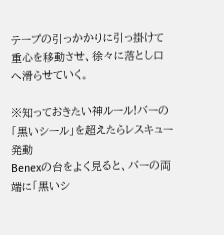テープの引っかかりに引っ掛けて重心を移動させ、徐々に落とし口へ滑らせていく。

※知っておきたい神ルール!バーの「黒いシール」を超えたらレスキュー発動
Benexの台をよく見ると、バーの両端に「黒いシ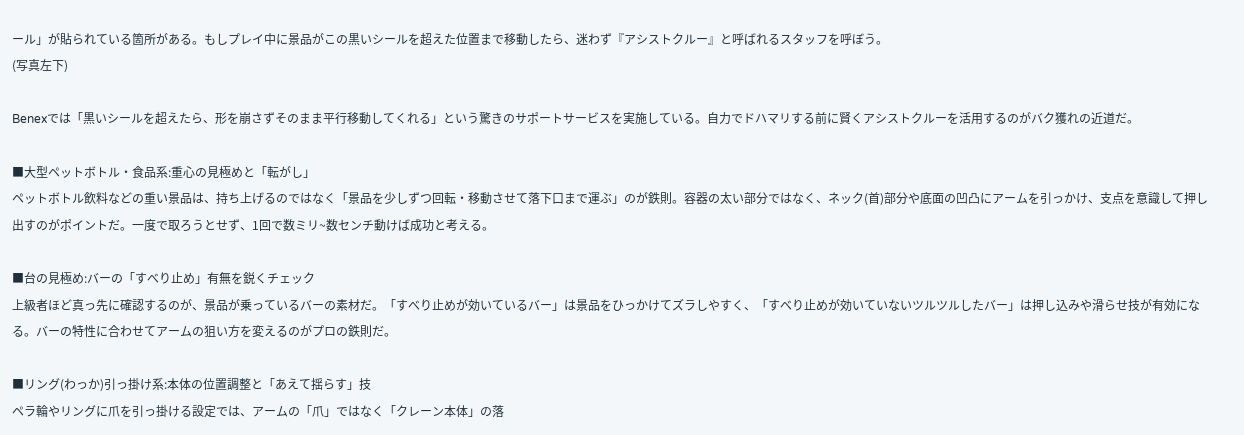ール」が貼られている箇所がある。もしプレイ中に景品がこの黒いシールを超えた位置まで移動したら、迷わず『アシストクルー』と呼ばれるスタッフを呼ぼう。
(写真左下)

Benexでは「黒いシールを超えたら、形を崩さずそのまま平行移動してくれる」という驚きのサポートサービスを実施している。自力でドハマリする前に賢くアシストクルーを活用するのがバク獲れの近道だ。

■大型ペットボトル・食品系:重心の見極めと「転がし」
ペットボトル飲料などの重い景品は、持ち上げるのではなく「景品を少しずつ回転・移動させて落下口まで運ぶ」のが鉄則。容器の太い部分ではなく、ネック(首)部分や底面の凹凸にアームを引っかけ、支点を意識して押し出すのがポイントだ。一度で取ろうとせず、1回で数ミリ~数センチ動けば成功と考える。

■台の見極め:バーの「すべり止め」有無を鋭くチェック
上級者ほど真っ先に確認するのが、景品が乗っているバーの素材だ。「すべり止めが効いているバー」は景品をひっかけてズラしやすく、「すべり止めが効いていないツルツルしたバー」は押し込みや滑らせ技が有効になる。バーの特性に合わせてアームの狙い方を変えるのがプロの鉄則だ。

■リング(わっか)引っ掛け系:本体の位置調整と「あえて揺らす」技
ペラ輪やリングに爪を引っ掛ける設定では、アームの「爪」ではなく「クレーン本体」の落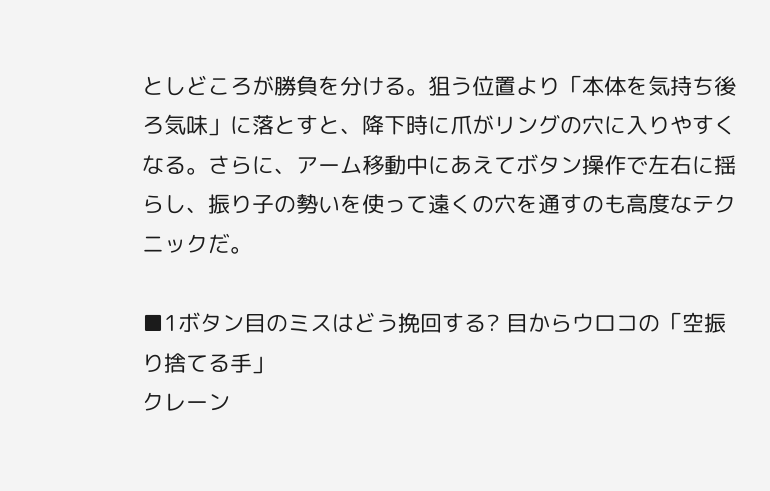としどころが勝負を分ける。狙う位置より「本体を気持ち後ろ気味」に落とすと、降下時に爪がリングの穴に入りやすくなる。さらに、アーム移動中にあえてボタン操作で左右に揺らし、振り子の勢いを使って遠くの穴を通すのも高度なテクニックだ。

■1ボタン目のミスはどう挽回する? 目からウロコの「空振り捨てる手」
クレーン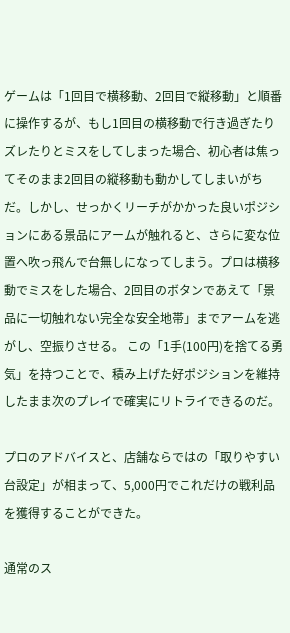ゲームは「1回目で横移動、2回目で縦移動」と順番に操作するが、もし1回目の横移動で行き過ぎたりズレたりとミスをしてしまった場合、初心者は焦ってそのまま2回目の縦移動も動かしてしまいがちだ。しかし、せっかくリーチがかかった良いポジションにある景品にアームが触れると、さらに変な位置へ吹っ飛んで台無しになってしまう。プロは横移動でミスをした場合、2回目のボタンであえて「景品に一切触れない完全な安全地帯」までアームを逃がし、空振りさせる。 この「1手(100円)を捨てる勇気」を持つことで、積み上げた好ポジションを維持したまま次のプレイで確実にリトライできるのだ。

プロのアドバイスと、店舗ならではの「取りやすい台設定」が相まって、5,000円でこれだけの戦利品を獲得することができた。

通常のス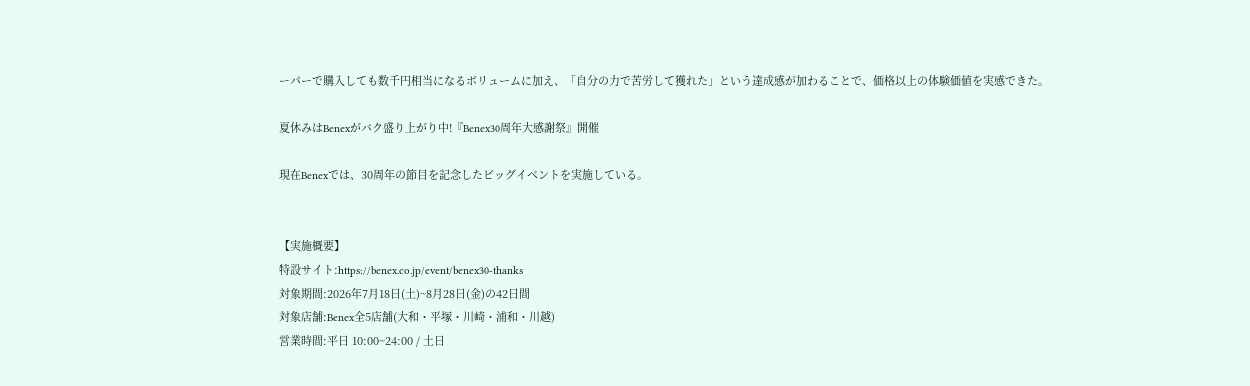ーパーで購入しても数千円相当になるボリュームに加え、「自分の力で苦労して獲れた」という達成感が加わることで、価格以上の体験価値を実感できた。

夏休みはBenexがバク盛り上がり中!『Benex30周年大感謝祭』開催

現在Benexでは、30周年の節目を記念したビッグイベントを実施している。


【実施概要】
特設サイト:https://benex.co.jp/event/benex30-thanks
対象期間:2026年7月18日(土)~8月28日(金)の42日間
対象店舗:Benex全5店舗(大和・平塚・川崎・浦和・川越)
営業時間:平日 10:00~24:00 / 土日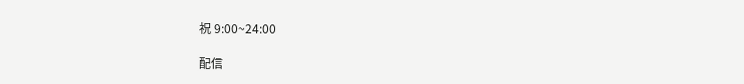祝 9:00~24:00

配信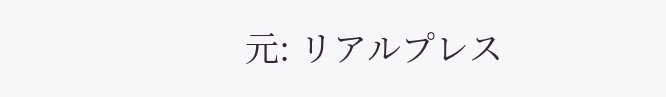元: リアルプレス